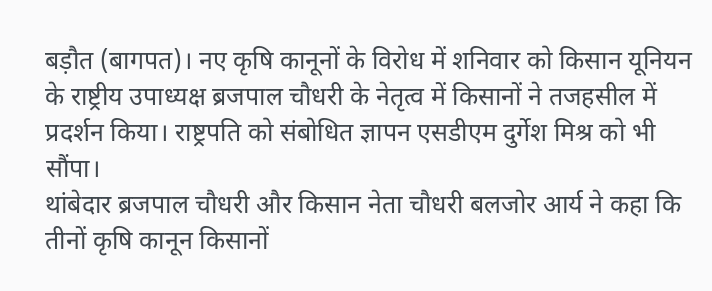बड़ौत (बागपत)। नए कृषि कानूनों के विरोध में शनिवार को किसान यूनियन के राष्ट्रीय उपाध्यक्ष ब्रजपाल चौधरी के नेतृत्व में किसानों ने तजहसील में प्रदर्शन किया। राष्ट्रपति को संबोधित ज्ञापन एसडीएम दुर्गेश मिश्र को भी सौंपा।
थांबेदार ब्रजपाल चौधरी और किसान नेता चौधरी बलजोर आर्य ने कहा कि तीनों कृषि कानून किसानों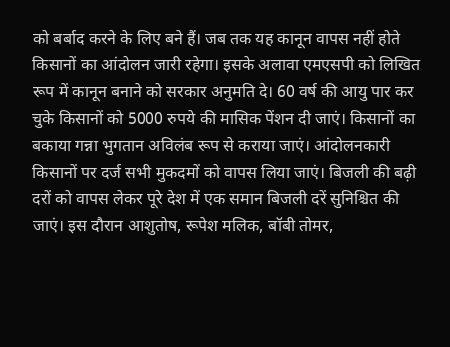को बर्बाद करने के लिए बने हैं। जब तक यह कानून वापस नहीं होते किसानों का आंदोलन जारी रहेगा। इसके अलावा एमएसपी को लिखित रूप में कानून बनाने को सरकार अनुमति दे। 60 वर्ष की आयु पार कर चुके किसानों को 5000 रुपये की मासिक पेंशन दी जाएं। किसानों का बकाया गन्ना भुगतान अविलंब रूप से कराया जाएं। आंदोलनकारी किसानों पर दर्ज सभी मुकदमों को वापस लिया जाएं। बिजली की बढ़ी दरों को वापस लेकर पूरे देश में एक समान बिजली दरें सुनिश्चित की जाएं। इस दौरान आशुतोष, रूपेश मलिक, बॉबी तोमर,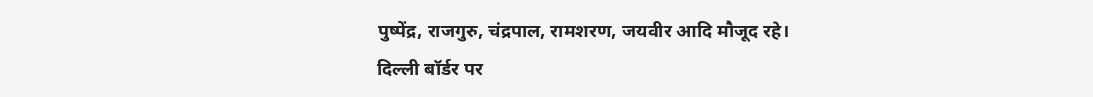पुष्पेंद्र, राजगुरु, चंद्रपाल, रामशरण, जयवीर आदि मौजूद रहे।
दिल्ली बॉर्डर पर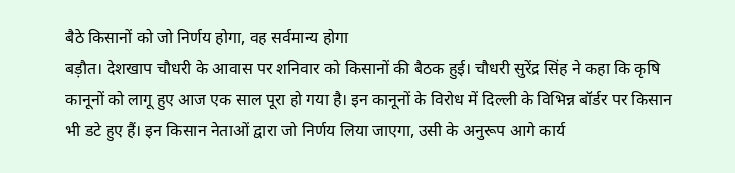बैठे किसानों को जो निर्णय होगा, वह सर्वमान्य होगा
बड़ौत। देशखाप चौधरी के आवास पर शनिवार को किसानों की बैठक हुई। चौधरी सुरेंद्र सिंह ने कहा कि कृषि कानूनों को लागू हुए आज एक साल पूरा हो गया है। इन कानूनों के विरोध में दिल्ली के विभिन्न बॉर्डर पर किसान भी डटे हुए हैं। इन किसान नेताओं द्वारा जो निर्णय लिया जाएगा, उसी के अनुरूप आगे कार्य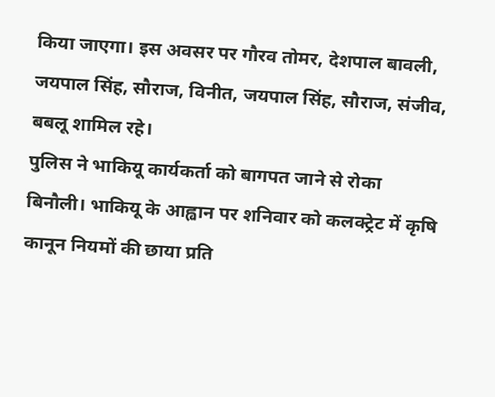किया जाएगा। इस अवसर पर गौरव तोमर, देशपाल बावली, जयपाल सिंह, सौराज, विनीत, जयपाल सिंह, सौराज, संजीव, बबलू शामिल रहे।
पुलिस ने भाकियू कार्यकर्ता को बागपत जाने से रोका
बिनौली। भाकियू के आह्वान पर शनिवार को कलक्ट्रेट में कृषि कानून नियमों की छाया प्रति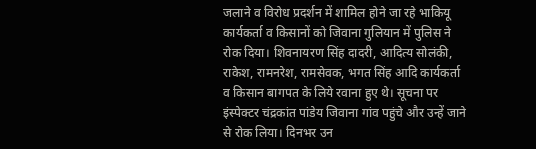जलाने व विरोध प्रदर्शन में शामिल होने जा रहे भाकियू कार्यकर्ता व किसानों को जिवाना गुलियान में पुलिस ने रोक दिया। शिवनायरण सिंह दादरी, आदित्य सोलंकी, राकेश, रामनरेश, रामसेवक, भगत सिंह आदि कार्यकर्ता व किसान बागपत के लिये रवाना हुए थे। सूचना पर इंस्पेक्टर चंद्रकांत पांडेय जिवाना गांव पहुंचे और उन्हें जाने से रोक लिया। दिनभर उन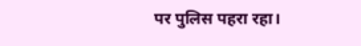पर पुलिस पहरा रहा।